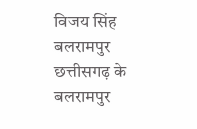विजय सिंह बलरामपुर
छत्तीसगढ़ के बलरामपुर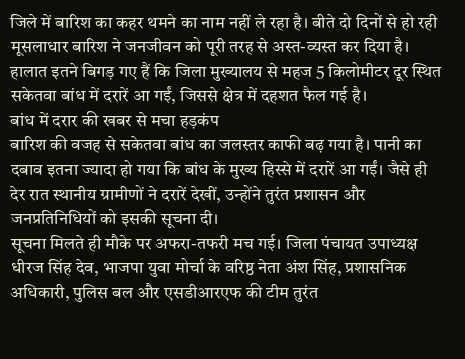जिले में बारिश का कहर थमने का नाम नहीं ले रहा है। बीते दो दिनों से हो रही मूसलाधार बारिश ने जनजीवन को पूरी तरह से अस्त-व्यस्त कर दिया है। हालात इतने बिगड़ गए हैं कि जिला मुख्यालय से महज 5 किलोमीटर दूर स्थित सकेतवा बांध में दरारें आ गईं, जिससे क्षेत्र में दहशत फैल गई है।
बांध में दरार की खबर से मचा हड़कंप
बारिश की वजह से सकेतवा बांध का जलस्तर काफी बढ़ गया है। पानी का दबाव इतना ज्यादा हो गया कि बांध के मुख्य हिस्से में दरारें आ गईं। जैसे ही देर रात स्थानीय ग्रामीणों ने दरारें देखीं, उन्होंने तुरंत प्रशासन और जनप्रतिनिधियों को इसकी सूचना दी।
सूचना मिलते ही मौके पर अफरा-तफरी मच गई। जिला पंचायत उपाध्यक्ष धीरज सिंह देव, भाजपा युवा मोर्चा के वरिष्ठ नेता अंश सिंह, प्रशासनिक अधिकारी, पुलिस बल और एसडीआरएफ की टीम तुरंत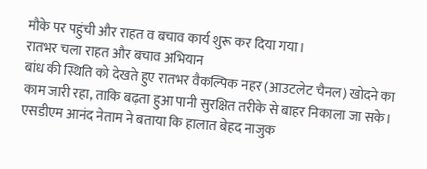मौके पर पहुंची और राहत व बचाव कार्य शुरू कर दिया गया।
रातभर चला राहत और बचाव अभियान
बांध की स्थिति को देखते हुए रातभर वैकल्पिक नहर (आउटलेट चैनल) खोदने का काम जारी रहा, ताकि बढ़ता हुआ पानी सुरक्षित तरीके से बाहर निकाला जा सके। एसडीएम आनंद नेताम ने बताया कि हालात बेहद नाजुक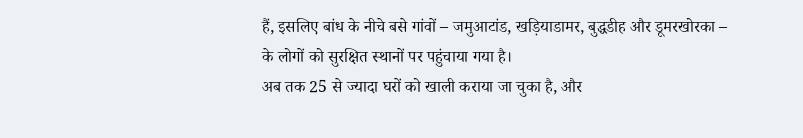हैं, इसलिए बांध के नीचे बसे गांवों – जमुआटांड, खड़ियाडामर, बुद्धडीह और डूमरखोरका – के लोगों को सुरक्षित स्थानों पर पहुंचाया गया है।
अब तक 25 से ज्यादा घरों को खाली कराया जा चुका है, और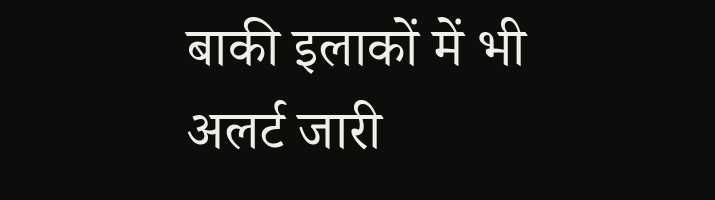बाकी इलाकों में भी अलर्ट जारी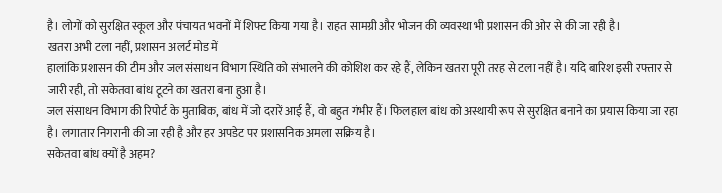है। लोगों को सुरक्षित स्कूल और पंचायत भवनों में शिफ्ट किया गया है। राहत सामग्री और भोजन की व्यवस्था भी प्रशासन की ओर से की जा रही है।
खतरा अभी टला नहीं, प्रशासन अलर्ट मोड में
हालांकि प्रशासन की टीम और जल संसाधन विभाग स्थिति को संभालने की कोशिश कर रहे हैं, लेकिन खतरा पूरी तरह से टला नहीं है। यदि बारिश इसी रफ्तार से जारी रही, तो सकेतवा बांध टूटने का खतरा बना हुआ है।
जल संसाधन विभाग की रिपोर्ट के मुताबिक, बांध में जो दरारें आई हैं, वो बहुत गंभीर हैं। फिलहाल बांध को अस्थायी रूप से सुरक्षित बनाने का प्रयास किया जा रहा है। लगातार निगरानी की जा रही है और हर अपडेट पर प्रशासनिक अमला सक्रिय है।
सकेतवा बांध क्यों है अहम?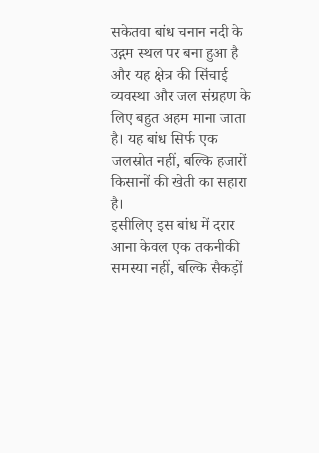सकेतवा बांध चनान नदी के उद्गम स्थल पर बना हुआ है और यह क्षेत्र की सिंचाई व्यवस्था और जल संग्रहण के लिए बहुत अहम माना जाता है। यह बांध सिर्फ एक जलस्रोत नहीं, बल्कि हजारों किसानों की खेती का सहारा है।
इसीलिए इस बांध में दरार आना केवल एक तकनीकी समस्या नहीं, बल्कि सैकड़ों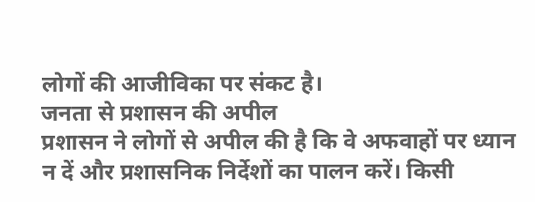लोगों की आजीविका पर संकट है।
जनता से प्रशासन की अपील
प्रशासन ने लोगों से अपील की है कि वे अफवाहों पर ध्यान न दें और प्रशासनिक निर्देशों का पालन करें। किसी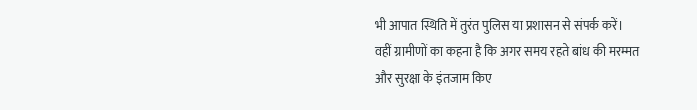भी आपात स्थिति में तुरंत पुलिस या प्रशासन से संपर्क करें।
वहीं ग्रामीणों का कहना है कि अगर समय रहते बांध की मरम्मत और सुरक्षा के इंतजाम किए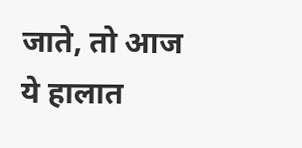जाते, तो आज ये हालात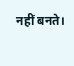नहीं बनते।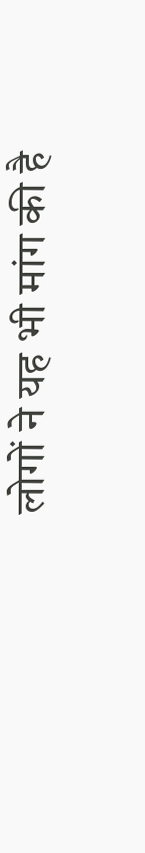लोगों ने यह भी मांग की है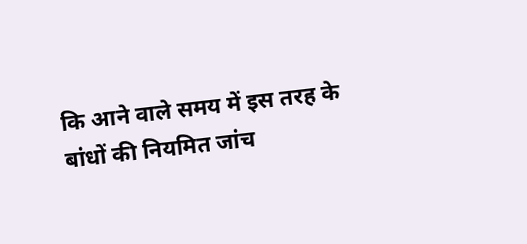कि आने वाले समय में इस तरह के बांधों की नियमित जांच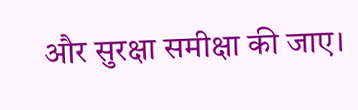और सुरक्षा समीक्षा की जाए।